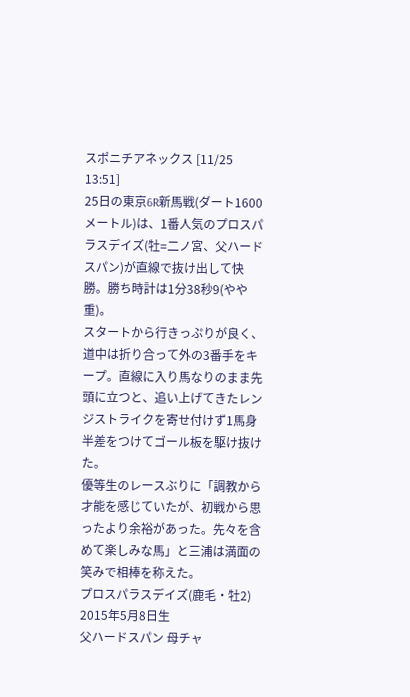スポニチアネックス [11/25 13:51]
25日の東京6R新馬戦(ダート1600メートル)は、1番人気のプロスパラスデイズ(牡=二ノ宮、父ハードスパン)が直線で抜け出して快勝。勝ち時計は1分38秒9(やや重)。
スタートから行きっぷりが良く、道中は折り合って外の3番手をキープ。直線に入り馬なりのまま先頭に立つと、追い上げてきたレンジストライクを寄せ付けず1馬身半差をつけてゴール板を駆け抜けた。
優等生のレースぶりに「調教から才能を感じていたが、初戦から思ったより余裕があった。先々を含めて楽しみな馬」と三浦は満面の笑みで相棒を称えた。
プロスパラスデイズ(鹿毛・牡2)
2015年5月8日生
父ハードスパン 母チャ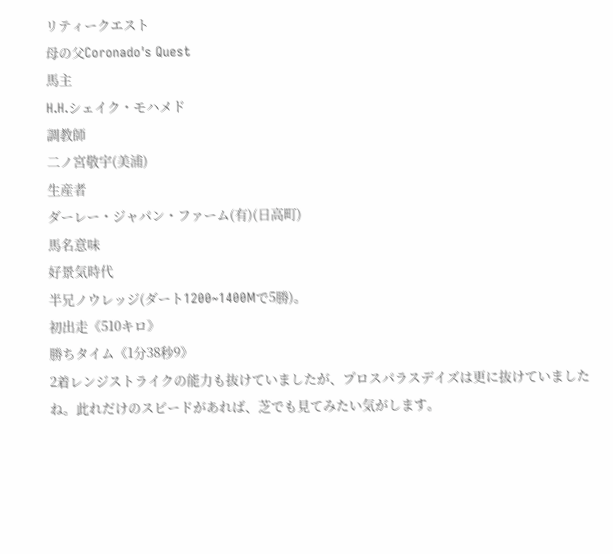リティークエスト
母の父Coronado's Quest
馬主
H.H.シェイク・モハメド
調教師
二ノ宮敬宇(美浦)
生産者
ダーレー・ジャパン・ファーム(有)(日高町)
馬名意味
好景気時代
半兄ノウレッジ(ダート1200~1400Mで5勝)。
初出走《510キロ》
勝ちタイム《1分38秒9》
2着レンジストライクの能力も抜けていましたが、プロスパラスデイズは更に抜けていましたね。此れだけのスピードがあれば、芝でも見てみたい気がします。